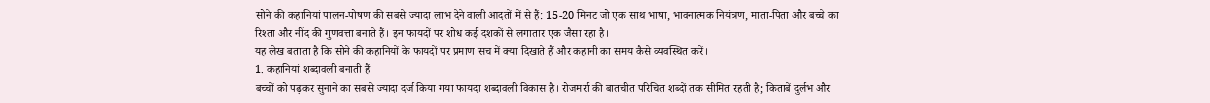सोने की कहानियां पालन-पोषण की सबसे ज्यादा लाभ देने वाली आदतों में से हैं: 15-20 मिनट जो एक साथ भाषा, भावनात्मक नियंत्रण, माता-पिता और बच्चे का रिश्ता और नींद की गुणवत्ता बनाते हैं। इन फायदों पर शोध कई दशकों से लगातार एक जैसा रहा है।
यह लेख बताता है कि सोने की कहानियों के फायदों पर प्रमाण सच में क्या दिखाते हैं और कहानी का समय कैसे व्यवस्थित करें।
1. कहानियां शब्दावली बनाती हैं
बच्चों को पढ़कर सुनाने का सबसे ज्यादा दर्ज किया गया फायदा शब्दावली विकास है। रोजमर्रा की बातचीत परिचित शब्दों तक सीमित रहती है; किताबें दुर्लभ और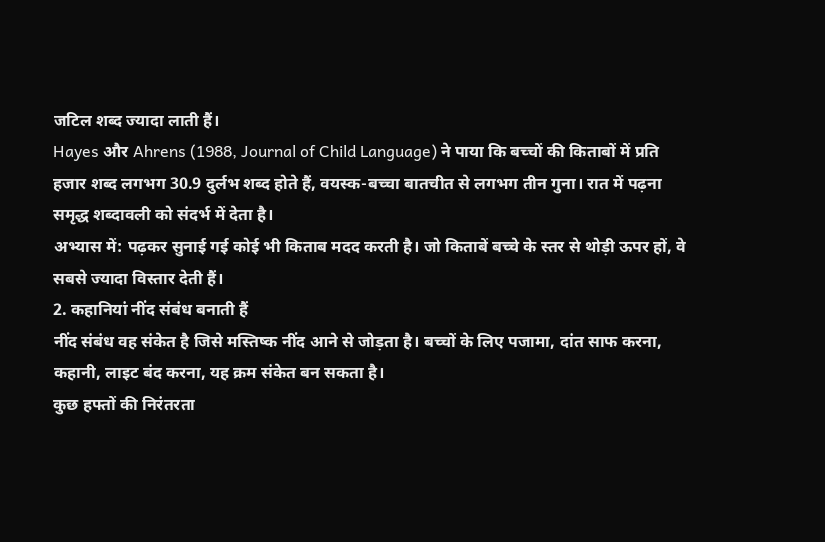जटिल शब्द ज्यादा लाती हैं।
Hayes और Ahrens (1988, Journal of Child Language) ने पाया कि बच्चों की किताबों में प्रति हजार शब्द लगभग 30.9 दुर्लभ शब्द होते हैं, वयस्क-बच्चा बातचीत से लगभग तीन गुना। रात में पढ़ना समृद्ध शब्दावली को संदर्भ में देता है।
अभ्यास में: पढ़कर सुनाई गई कोई भी किताब मदद करती है। जो किताबें बच्चे के स्तर से थोड़ी ऊपर हों, वे सबसे ज्यादा विस्तार देती हैं।
2. कहानियां नींद संबंध बनाती हैं
नींद संबंध वह संकेत है जिसे मस्तिष्क नींद आने से जोड़ता है। बच्चों के लिए पजामा, दांत साफ करना, कहानी, लाइट बंद करना, यह क्रम संकेत बन सकता है।
कुछ हफ्तों की निरंतरता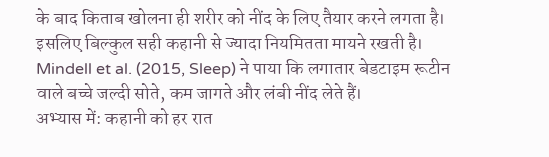के बाद किताब खोलना ही शरीर को नींद के लिए तैयार करने लगता है। इसलिए बिल्कुल सही कहानी से ज्यादा नियमितता मायने रखती है।
Mindell et al. (2015, Sleep) ने पाया कि लगातार बेडटाइम रूटीन वाले बच्चे जल्दी सोते, कम जागते और लंबी नींद लेते हैं।
अभ्यास में: कहानी को हर रात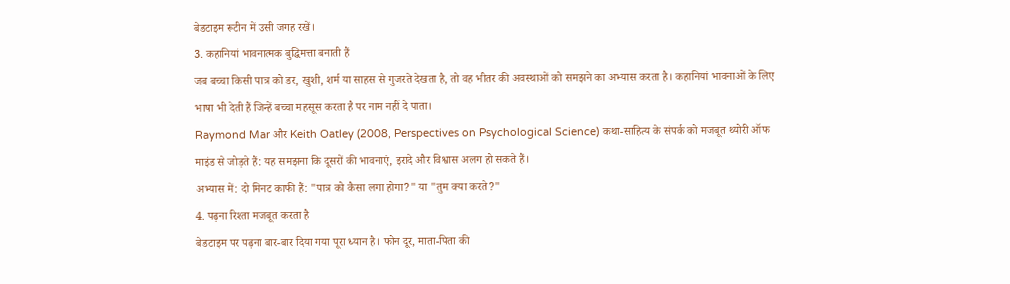बेडटाइम रूटीन में उसी जगह रखें।
3. कहानियां भावनात्मक बुद्धिमत्ता बनाती हैं
जब बच्चा किसी पात्र को डर, खुशी, शर्म या साहस से गुजरते देखता है, तो वह भीतर की अवस्थाओं को समझने का अभ्यास करता है। कहानियां भावनाओं के लिए भाषा भी देती हैं जिन्हें बच्चा महसूस करता है पर नाम नहीं दे पाता।
Raymond Mar और Keith Oatley (2008, Perspectives on Psychological Science) कथा-साहित्य के संपर्क को मजबूत थ्योरी ऑफ माइंड से जोड़ते हैं: यह समझना कि दूसरों की भावनाएं, इरादे और विश्वास अलग हो सकते हैं।
अभ्यास में: दो मिनट काफी हैं: "पात्र को कैसा लगा होगा?" या "तुम क्या करते?"
4. पढ़ना रिश्ता मजबूत करता है
बेडटाइम पर पढ़ना बार-बार दिया गया पूरा ध्यान है। फोन दूर, माता-पिता की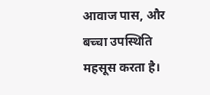आवाज पास, और बच्चा उपस्थिति महसूस करता है।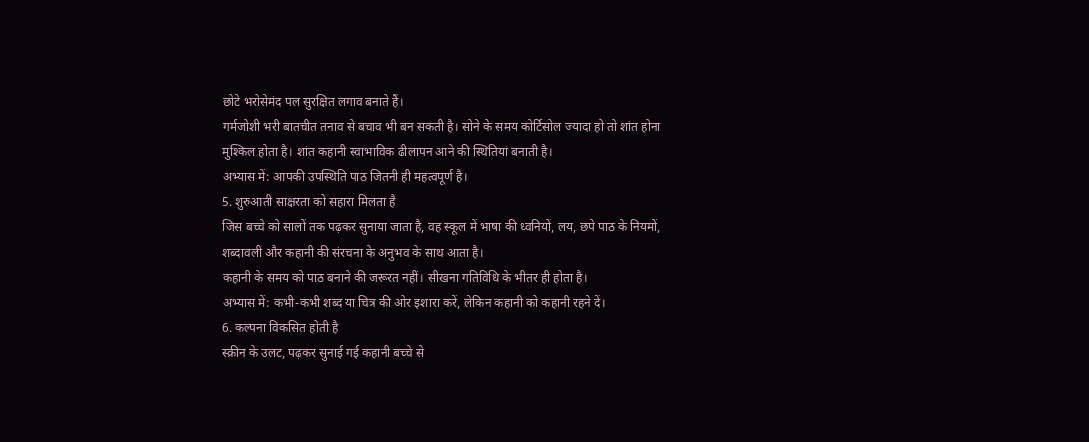छोटे भरोसेमंद पल सुरक्षित लगाव बनाते हैं।
गर्मजोशी भरी बातचीत तनाव से बचाव भी बन सकती है। सोने के समय कोर्टिसोल ज्यादा हो तो शांत होना मुश्किल होता है। शांत कहानी स्वाभाविक ढीलापन आने की स्थितियां बनाती है।
अभ्यास में: आपकी उपस्थिति पाठ जितनी ही महत्वपूर्ण है।
5. शुरुआती साक्षरता को सहारा मिलता है
जिस बच्चे को सालों तक पढ़कर सुनाया जाता है, वह स्कूल में भाषा की ध्वनियों, लय, छपे पाठ के नियमों, शब्दावली और कहानी की संरचना के अनुभव के साथ आता है।
कहानी के समय को पाठ बनाने की जरूरत नहीं। सीखना गतिविधि के भीतर ही होता है।
अभ्यास में: कभी-कभी शब्द या चित्र की ओर इशारा करें, लेकिन कहानी को कहानी रहने दें।
6. कल्पना विकसित होती है
स्क्रीन के उलट, पढ़कर सुनाई गई कहानी बच्चे से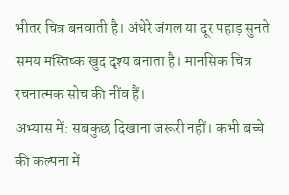भीतर चित्र बनवाती है। अंधेरे जंगल या दूर पहाड़ सुनते समय मस्तिष्क खुद दृश्य बनाता है। मानसिक चित्र रचनात्मक सोच की नींव हैं।
अभ्यास में: सबकुछ दिखाना जरूरी नहीं। कभी बच्चे की कल्पना में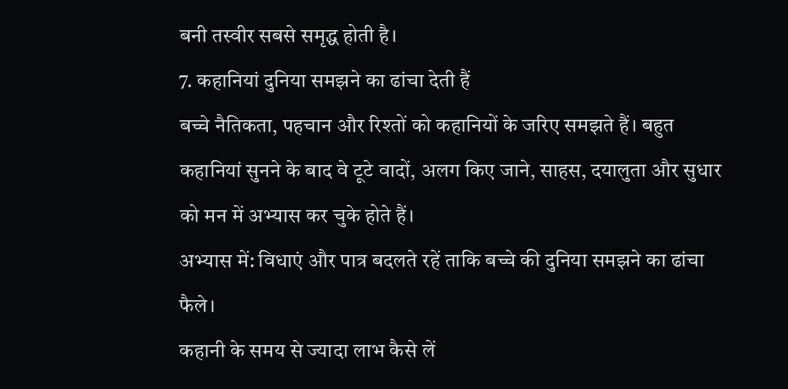बनी तस्वीर सबसे समृद्ध होती है।
7. कहानियां दुनिया समझने का ढांचा देती हैं
बच्चे नैतिकता, पहचान और रिश्तों को कहानियों के जरिए समझते हैं। बहुत कहानियां सुनने के बाद वे टूटे वादों, अलग किए जाने, साहस, दयालुता और सुधार को मन में अभ्यास कर चुके होते हैं।
अभ्यास में: विधाएं और पात्र बदलते रहें ताकि बच्चे की दुनिया समझने का ढांचा फैले।
कहानी के समय से ज्यादा लाभ कैसे लें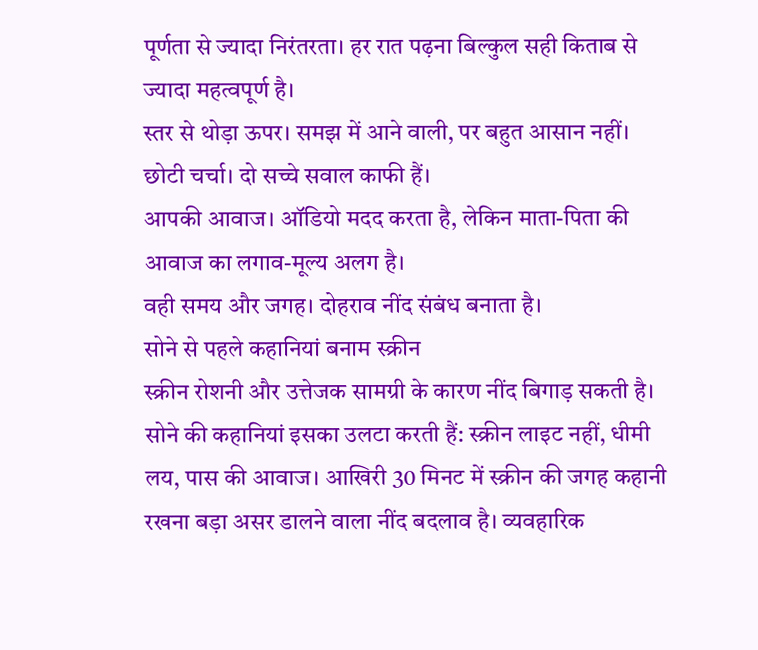पूर्णता से ज्यादा निरंतरता। हर रात पढ़ना बिल्कुल सही किताब से ज्यादा महत्वपूर्ण है।
स्तर से थोड़ा ऊपर। समझ में आने वाली, पर बहुत आसान नहीं।
छोटी चर्चा। दो सच्चे सवाल काफी हैं।
आपकी आवाज। ऑडियो मदद करता है, लेकिन माता-पिता की आवाज का लगाव-मूल्य अलग है।
वही समय और जगह। दोहराव नींद संबंध बनाता है।
सोने से पहले कहानियां बनाम स्क्रीन
स्क्रीन रोशनी और उत्तेजक सामग्री के कारण नींद बिगाड़ सकती है। सोने की कहानियां इसका उलटा करती हैं: स्क्रीन लाइट नहीं, धीमी लय, पास की आवाज। आखिरी 30 मिनट में स्क्रीन की जगह कहानी रखना बड़ा असर डालने वाला नींद बदलाव है। व्यवहारिक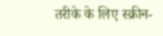तरीके के लिए स्क्रीन-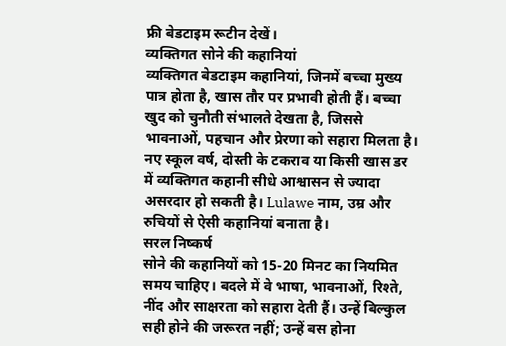फ्री बेडटाइम रूटीन देखें।
व्यक्तिगत सोने की कहानियां
व्यक्तिगत बेडटाइम कहानियां, जिनमें बच्चा मुख्य पात्र होता है, खास तौर पर प्रभावी होती हैं। बच्चा खुद को चुनौती संभालते देखता है, जिससे भावनाओं, पहचान और प्रेरणा को सहारा मिलता है।
नए स्कूल वर्ष, दोस्ती के टकराव या किसी खास डर में व्यक्तिगत कहानी सीधे आश्वासन से ज्यादा असरदार हो सकती है। Lulawe नाम, उम्र और रुचियों से ऐसी कहानियां बनाता है।
सरल निष्कर्ष
सोने की कहानियों को 15-20 मिनट का नियमित समय चाहिए। बदले में वे भाषा, भावनाओं, रिश्ते, नींद और साक्षरता को सहारा देती हैं। उन्हें बिल्कुल सही होने की जरूरत नहीं; उन्हें बस होना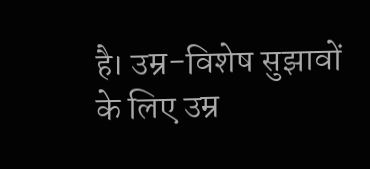है। उम्र-विशेष सुझावों के लिए उम्र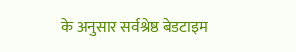के अनुसार सर्वश्रेष्ठ बेडटाइम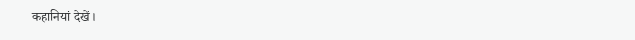कहानियां देखें।